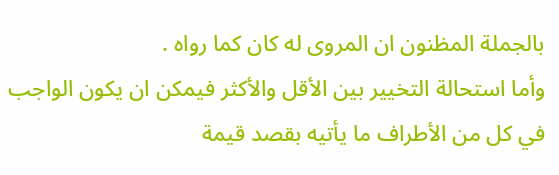بالجملة المظنون ان المروى له كان كما رواه .
وأما استحالة التخيير بين الأقل والأكثر فيمكن ان يكون الواجب في كل من الأطراف ما يأتيه بقصد قيمة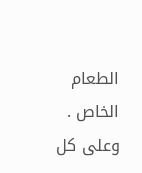الطعام الخاص .
وعلى كل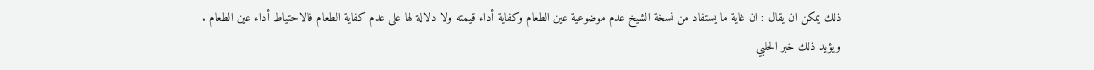ذلك يمكن ان يقال : ان غاية ما يستفاد من نسخة الشيخ عدم موضوعية عين الطعام وكفاية أداء قيمته ولا دلالة لها على عدم كفاية الطعام فالاحتياط أداء عين الطعام .
ويؤيد ذلك خبر الحلبي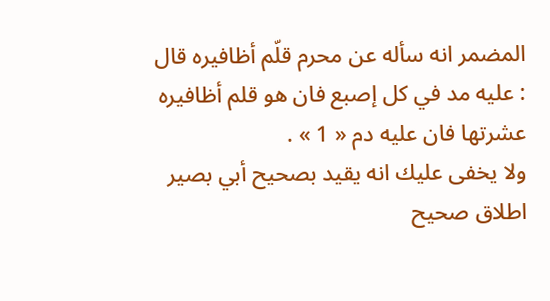المضمر انه سأله عن محرم قلّم أظافيره قال : عليه مد في كل إصبع فان هو قلم أظافيره عشرتها فان عليه دم « 1 » .
ولا يخفى عليك انه يقيد بصحيح أبي بصير اطلاق صحيح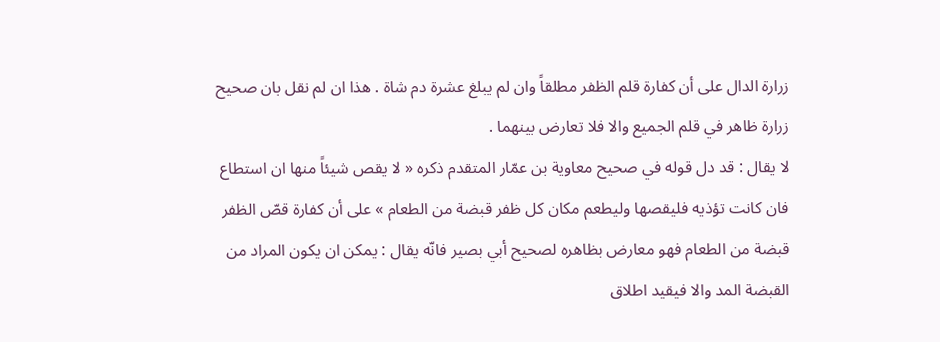زرارة الدال على أن كفارة قلم الظفر مطلقاً وان لم يبلغ عشرة دم شاة . هذا ان لم نقل بان صحيح زرارة ظاهر في قلم الجميع والا فلا تعارض بينهما .
لا يقال : قد دل قوله في صحيح معاوية بن عمّار المتقدم ذكره « لا يقص شيئاً منها ان استطاع فان كانت تؤذيه فليقصها وليطعم مكان كل ظفر قبضة من الطعام » على أن كفارة قصّ الظفر قبضة من الطعام فهو معارض بظاهره لصحيح أبي بصير فانّه يقال : يمكن ان يكون المراد من القبضة المد والا فيقيد اطلاق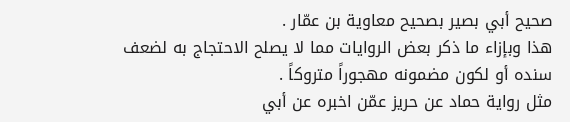صحيح أبي بصير بصحيح معاوية بن عمّار .
هذا وبإزاء ما ذكر بعض الروايات مما لا يصلح الاحتجاج به لضعف سنده أو لكون مضمونه مهجوراً متروكاً .
مثل رواية حماد عن حريز عمّن اخبره عن أبي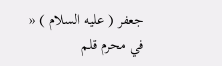جعفر ( عليه السلام ) « في محرم قلم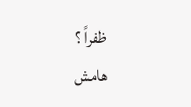ظفراً ؟
هامش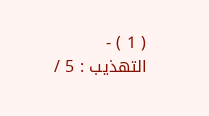( 1 ) - التهذيب : 5 /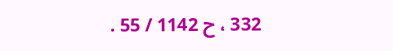332 ، ح 1142 / 55 .